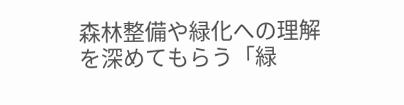森林整備や緑化への理解を深めてもらう「緑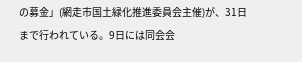の募金」(網走市国土緑化推進委員会主催)が、31日まで行われている。9日には同会会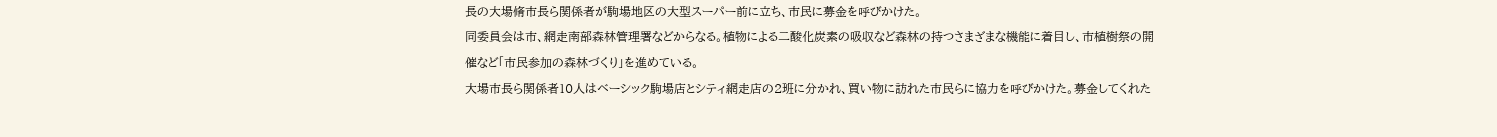長の大場脩市長ら関係者が駒場地区の大型スーパー前に立ち、市民に募金を呼びかけた。
同委員会は市、網走南部森林管理署などからなる。植物による二酸化炭素の吸収など森林の持つさまざまな機能に着目し、市植樹祭の開催など「市民参加の森林づくり」を進めている。
大場市長ら関係者10人はベーシック駒場店とシティ網走店の2班に分かれ、買い物に訪れた市民らに協力を呼びかけた。募金してくれた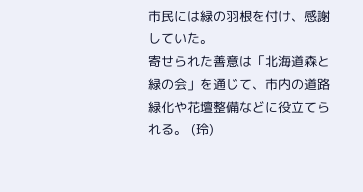市民には緑の羽根を付け、感謝していた。
寄せられた善意は「北海道森と緑の会」を通じて、市内の道路緑化や花壇整備などに役立てられる。 (玲)